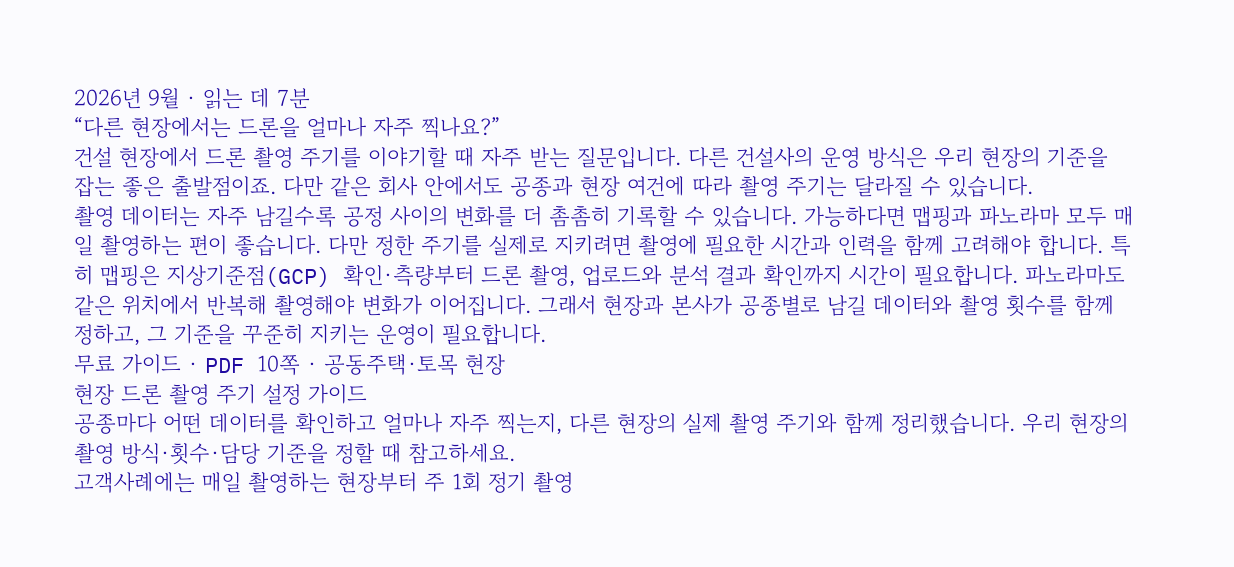2026년 9월 · 읽는 데 7분
“다른 현장에서는 드론을 얼마나 자주 찍나요?”
건설 현장에서 드론 촬영 주기를 이야기할 때 자주 받는 질문입니다. 다른 건설사의 운영 방식은 우리 현장의 기준을 잡는 좋은 출발점이죠. 다만 같은 회사 안에서도 공종과 현장 여건에 따라 촬영 주기는 달라질 수 있습니다.
촬영 데이터는 자주 남길수록 공정 사이의 변화를 더 촘촘히 기록할 수 있습니다. 가능하다면 맵핑과 파노라마 모두 매일 촬영하는 편이 좋습니다. 다만 정한 주기를 실제로 지키려면 촬영에 필요한 시간과 인력을 함께 고려해야 합니다. 특히 맵핑은 지상기준점(GCP) 확인·측량부터 드론 촬영, 업로드와 분석 결과 확인까지 시간이 필요합니다. 파노라마도 같은 위치에서 반복해 촬영해야 변화가 이어집니다. 그래서 현장과 본사가 공종별로 남길 데이터와 촬영 횟수를 함께 정하고, 그 기준을 꾸준히 지키는 운영이 필요합니다.
무료 가이드 · PDF 10쪽 · 공동주택·토목 현장
현장 드론 촬영 주기 설정 가이드
공종마다 어떤 데이터를 확인하고 얼마나 자주 찍는지, 다른 현장의 실제 촬영 주기와 함께 정리했습니다. 우리 현장의 촬영 방식·횟수·담당 기준을 정할 때 참고하세요.
고객사례에는 매일 촬영하는 현장부터 주 1회 정기 촬영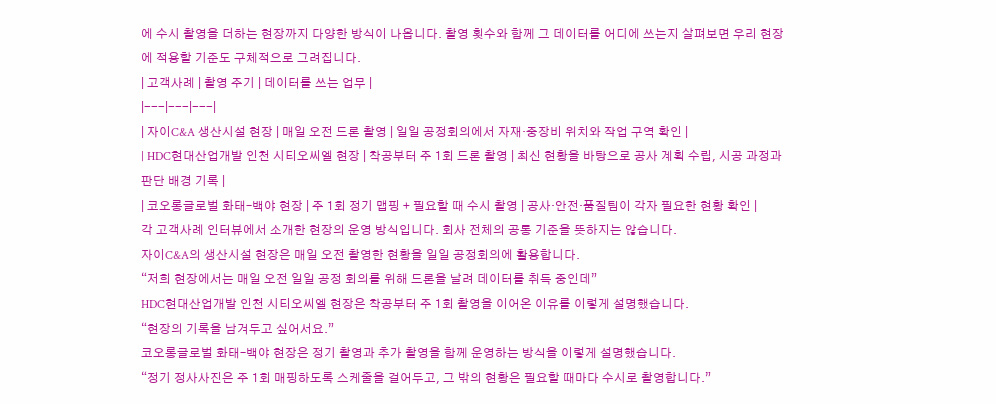에 수시 촬영을 더하는 현장까지 다양한 방식이 나옵니다. 촬영 횟수와 함께 그 데이터를 어디에 쓰는지 살펴보면 우리 현장에 적용할 기준도 구체적으로 그려집니다.
| 고객사례 | 촬영 주기 | 데이터를 쓰는 업무 |
|---|---|---|
| 자이C&A 생산시설 현장 | 매일 오전 드론 촬영 | 일일 공정회의에서 자재·중장비 위치와 작업 구역 확인 |
| HDC현대산업개발 인천 시티오씨엘 현장 | 착공부터 주 1회 드론 촬영 | 최신 현황을 바탕으로 공사 계획 수립, 시공 과정과 판단 배경 기록 |
| 코오롱글로벌 화태–백야 현장 | 주 1회 정기 맵핑 + 필요할 때 수시 촬영 | 공사·안전·품질팀이 각자 필요한 현황 확인 |
각 고객사례 인터뷰에서 소개한 현장의 운영 방식입니다. 회사 전체의 공통 기준을 뜻하지는 않습니다.
자이C&A의 생산시설 현장은 매일 오전 촬영한 현황을 일일 공정회의에 활용합니다.
“저희 현장에서는 매일 오전 일일 공정 회의를 위해 드론을 날려 데이터를 취득 중인데”
HDC현대산업개발 인천 시티오씨엘 현장은 착공부터 주 1회 촬영을 이어온 이유를 이렇게 설명했습니다.
“현장의 기록을 남겨두고 싶어서요.”
코오롱글로벌 화태–백야 현장은 정기 촬영과 추가 촬영을 함께 운영하는 방식을 이렇게 설명했습니다.
“정기 정사사진은 주 1회 매핑하도록 스케줄을 걸어두고, 그 밖의 현황은 필요할 때마다 수시로 촬영합니다.”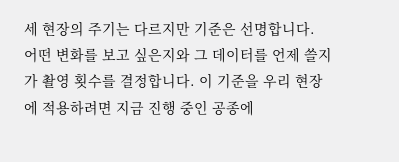세 현장의 주기는 다르지만 기준은 선명합니다. 어떤 변화를 보고 싶은지와 그 데이터를 언제 쓸지가 촬영 횟수를 결정합니다. 이 기준을 우리 현장에 적용하려면 지금 진행 중인 공종에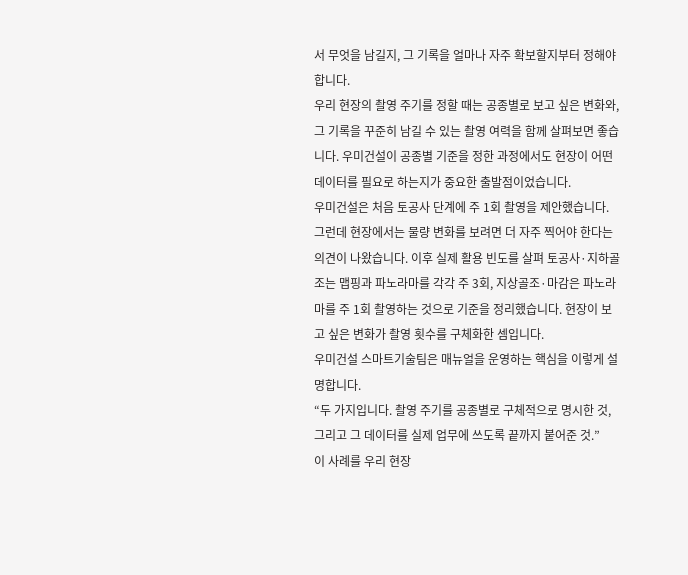서 무엇을 남길지, 그 기록을 얼마나 자주 확보할지부터 정해야 합니다.
우리 현장의 촬영 주기를 정할 때는 공종별로 보고 싶은 변화와, 그 기록을 꾸준히 남길 수 있는 촬영 여력을 함께 살펴보면 좋습니다. 우미건설이 공종별 기준을 정한 과정에서도 현장이 어떤 데이터를 필요로 하는지가 중요한 출발점이었습니다.
우미건설은 처음 토공사 단계에 주 1회 촬영을 제안했습니다. 그런데 현장에서는 물량 변화를 보려면 더 자주 찍어야 한다는 의견이 나왔습니다. 이후 실제 활용 빈도를 살펴 토공사·지하골조는 맵핑과 파노라마를 각각 주 3회, 지상골조·마감은 파노라마를 주 1회 촬영하는 것으로 기준을 정리했습니다. 현장이 보고 싶은 변화가 촬영 횟수를 구체화한 셈입니다.
우미건설 스마트기술팀은 매뉴얼을 운영하는 핵심을 이렇게 설명합니다.
“두 가지입니다. 촬영 주기를 공종별로 구체적으로 명시한 것, 그리고 그 데이터를 실제 업무에 쓰도록 끝까지 붙어준 것.”
이 사례를 우리 현장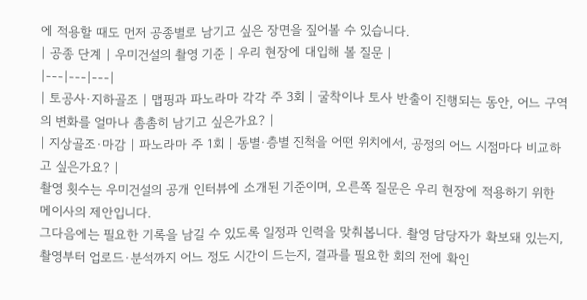에 적용할 때도 먼저 공종별로 남기고 싶은 장면을 짚어볼 수 있습니다.
| 공종 단계 | 우미건설의 촬영 기준 | 우리 현장에 대입해 볼 질문 |
|---|---|---|
| 토공사·지하골조 | 맵핑과 파노라마 각각 주 3회 | 굴착이나 토사 반출이 진행되는 동안, 어느 구역의 변화를 얼마나 촘촘히 남기고 싶은가요? |
| 지상골조·마감 | 파노라마 주 1회 | 동별·층별 진척을 어떤 위치에서, 공정의 어느 시점마다 비교하고 싶은가요? |
촬영 횟수는 우미건설의 공개 인터뷰에 소개된 기준이며, 오른쪽 질문은 우리 현장에 적용하기 위한 메이사의 제안입니다.
그다음에는 필요한 기록을 남길 수 있도록 일정과 인력을 맞춰봅니다. 촬영 담당자가 확보돼 있는지, 촬영부터 업로드·분석까지 어느 정도 시간이 드는지, 결과를 필요한 회의 전에 확인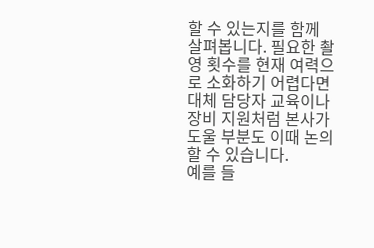할 수 있는지를 함께 살펴봅니다. 필요한 촬영 횟수를 현재 여력으로 소화하기 어렵다면 대체 담당자 교육이나 장비 지원처럼 본사가 도울 부분도 이때 논의할 수 있습니다.
예를 들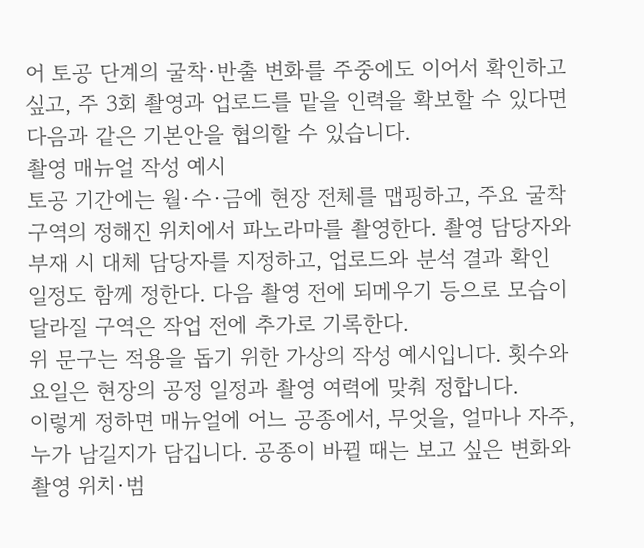어 토공 단계의 굴착·반출 변화를 주중에도 이어서 확인하고 싶고, 주 3회 촬영과 업로드를 맡을 인력을 확보할 수 있다면 다음과 같은 기본안을 협의할 수 있습니다.
촬영 매뉴얼 작성 예시
토공 기간에는 월·수·금에 현장 전체를 맵핑하고, 주요 굴착 구역의 정해진 위치에서 파노라마를 촬영한다. 촬영 담당자와 부재 시 대체 담당자를 지정하고, 업로드와 분석 결과 확인 일정도 함께 정한다. 다음 촬영 전에 되메우기 등으로 모습이 달라질 구역은 작업 전에 추가로 기록한다.
위 문구는 적용을 돕기 위한 가상의 작성 예시입니다. 횟수와 요일은 현장의 공정 일정과 촬영 여력에 맞춰 정합니다.
이렇게 정하면 매뉴얼에 어느 공종에서, 무엇을, 얼마나 자주, 누가 남길지가 담깁니다. 공종이 바뀔 때는 보고 싶은 변화와 촬영 위치·범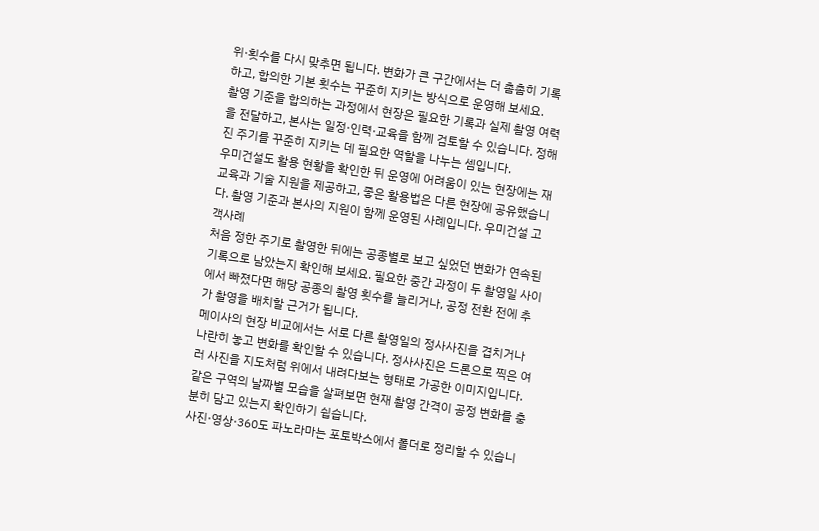위·횟수를 다시 맞추면 됩니다. 변화가 큰 구간에서는 더 촘촘히 기록하고, 합의한 기본 횟수는 꾸준히 지키는 방식으로 운영해 보세요.
촬영 기준을 합의하는 과정에서 현장은 필요한 기록과 실제 촬영 여력을 전달하고, 본사는 일정·인력·교육을 함께 검토할 수 있습니다. 정해진 주기를 꾸준히 지키는 데 필요한 역할을 나누는 셈입니다.
우미건설도 활용 현황을 확인한 뒤 운영에 어려움이 있는 현장에는 재교육과 기술 지원을 제공하고, 좋은 활용법은 다른 현장에 공유했습니다. 촬영 기준과 본사의 지원이 함께 운영된 사례입니다. 우미건설 고객사례
처음 정한 주기로 촬영한 뒤에는 공종별로 보고 싶었던 변화가 연속된 기록으로 남았는지 확인해 보세요. 필요한 중간 과정이 두 촬영일 사이에서 빠졌다면 해당 공종의 촬영 횟수를 늘리거나, 공정 전환 전에 추가 촬영을 배치할 근거가 됩니다.
메이사의 현장 비교에서는 서로 다른 촬영일의 정사사진을 겹치거나 나란히 놓고 변화를 확인할 수 있습니다. 정사사진은 드론으로 찍은 여러 사진을 지도처럼 위에서 내려다보는 형태로 가공한 이미지입니다. 같은 구역의 날짜별 모습을 살펴보면 현재 촬영 간격이 공정 변화를 충분히 담고 있는지 확인하기 쉽습니다.
사진·영상·360도 파노라마는 포토박스에서 폴더로 정리할 수 있습니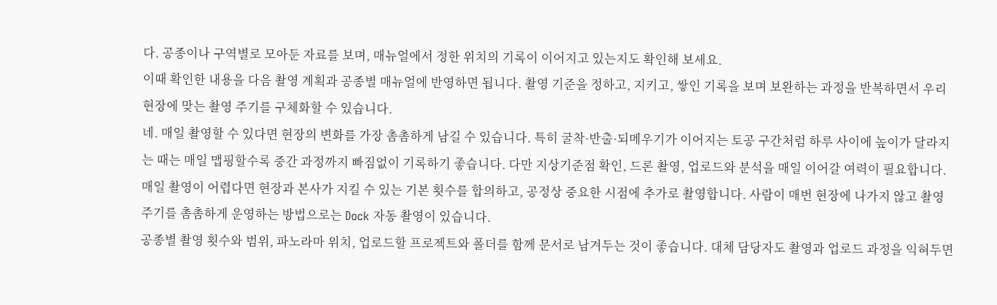다. 공종이나 구역별로 모아둔 자료를 보며, 매뉴얼에서 정한 위치의 기록이 이어지고 있는지도 확인해 보세요.
이때 확인한 내용을 다음 촬영 계획과 공종별 매뉴얼에 반영하면 됩니다. 촬영 기준을 정하고, 지키고, 쌓인 기록을 보며 보완하는 과정을 반복하면서 우리 현장에 맞는 촬영 주기를 구체화할 수 있습니다.
네. 매일 촬영할 수 있다면 현장의 변화를 가장 촘촘하게 남길 수 있습니다. 특히 굴착·반출·되메우기가 이어지는 토공 구간처럼 하루 사이에 높이가 달라지는 때는 매일 맵핑할수록 중간 과정까지 빠짐없이 기록하기 좋습니다. 다만 지상기준점 확인, 드론 촬영, 업로드와 분석을 매일 이어갈 여력이 필요합니다. 매일 촬영이 어렵다면 현장과 본사가 지킬 수 있는 기본 횟수를 합의하고, 공정상 중요한 시점에 추가로 촬영합니다. 사람이 매번 현장에 나가지 않고 촬영 주기를 촘촘하게 운영하는 방법으로는 Dock 자동 촬영이 있습니다.
공종별 촬영 횟수와 범위, 파노라마 위치, 업로드할 프로젝트와 폴더를 함께 문서로 남겨두는 것이 좋습니다. 대체 담당자도 촬영과 업로드 과정을 익혀두면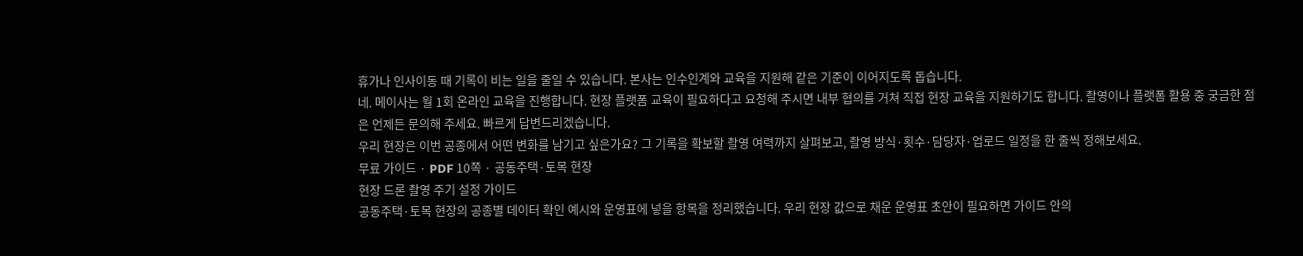휴가나 인사이동 때 기록이 비는 일을 줄일 수 있습니다. 본사는 인수인계와 교육을 지원해 같은 기준이 이어지도록 돕습니다.
네. 메이사는 월 1회 온라인 교육을 진행합니다. 현장 플랫폼 교육이 필요하다고 요청해 주시면 내부 협의를 거쳐 직접 현장 교육을 지원하기도 합니다. 촬영이나 플랫폼 활용 중 궁금한 점은 언제든 문의해 주세요. 빠르게 답변드리겠습니다.
우리 현장은 이번 공종에서 어떤 변화를 남기고 싶은가요? 그 기록을 확보할 촬영 여력까지 살펴보고, 촬영 방식·횟수·담당자·업로드 일정을 한 줄씩 정해보세요.
무료 가이드 · PDF 10쪽 · 공동주택·토목 현장
현장 드론 촬영 주기 설정 가이드
공동주택·토목 현장의 공종별 데이터 확인 예시와 운영표에 넣을 항목을 정리했습니다. 우리 현장 값으로 채운 운영표 초안이 필요하면 가이드 안의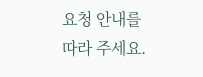요청 안내를 따라 주세요.